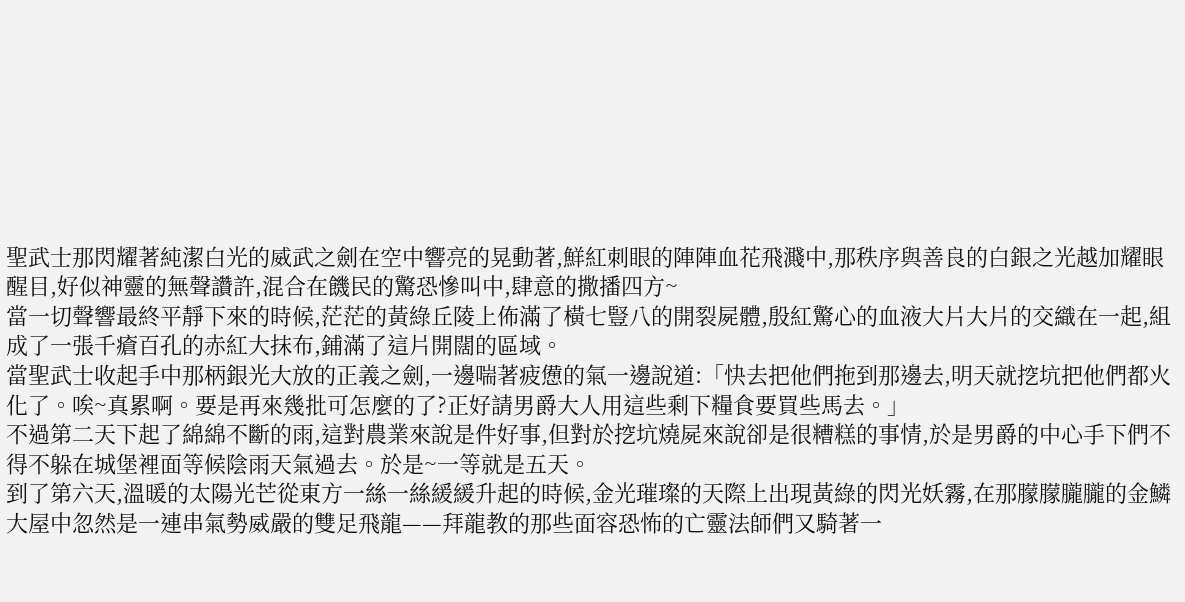聖武士那閃耀著純潔白光的威武之劍在空中響亮的晃動著,鮮紅刺眼的陣陣血花飛濺中,那秩序與善良的白銀之光越加耀眼醒目,好似神靈的無聲讚許,混合在饑民的驚恐慘叫中,肆意的撒播四方~
當一切聲響最終平靜下來的時候,茫茫的黃綠丘陵上佈滿了橫七豎八的開裂屍體,殷紅驚心的血液大片大片的交織在一起,組成了一張千瘡百孔的赤紅大抹布,鋪滿了這片開闊的區域。
當聖武士收起手中那柄銀光大放的正義之劍,一邊喘著疲憊的氣一邊說道:「快去把他們拖到那邊去,明天就挖坑把他們都火化了。唉~真累啊。要是再來幾批可怎麼的了?正好請男爵大人用這些剩下糧食要買些馬去。」
不過第二天下起了綿綿不斷的雨,這對農業來說是件好事,但對於挖坑燒屍來說卻是很糟糕的事情,於是男爵的中心手下們不得不躲在城堡裡面等候陰雨天氣過去。於是~一等就是五天。
到了第六天,溫暖的太陽光芒從東方一絲一絲緩緩升起的時候,金光璀璨的天際上出現黃綠的閃光妖霧,在那朦朦朧朧的金鱗大屋中忽然是一連串氣勢威嚴的雙足飛龍——拜龍教的那些面容恐怖的亡靈法師們又騎著一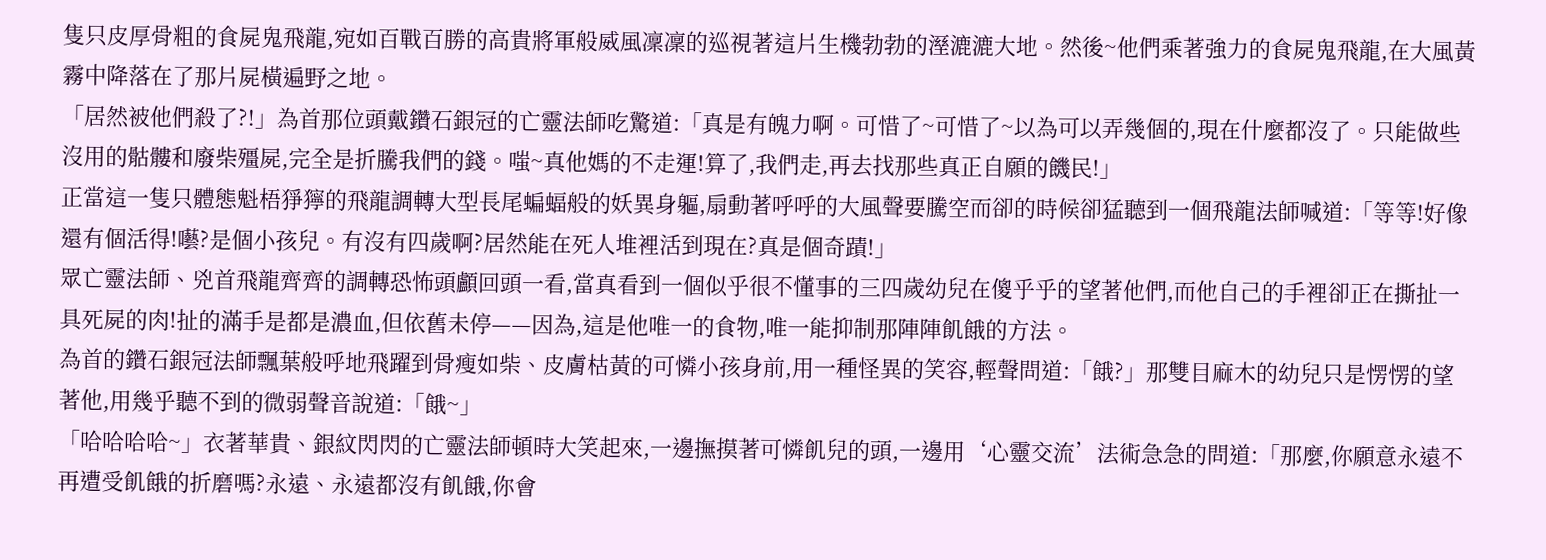隻只皮厚骨粗的食屍鬼飛龍,宛如百戰百勝的高貴將軍般威風凜凜的巡視著這片生機勃勃的溼漉漉大地。然後~他們乘著強力的食屍鬼飛龍,在大風黃霧中降落在了那片屍橫遍野之地。
「居然被他們殺了?!」為首那位頭戴鑽石銀冠的亡靈法師吃驚道:「真是有魄力啊。可惜了~可惜了~以為可以弄幾個的,現在什麼都沒了。只能做些沒用的骷髏和廢柴殭屍,完全是折騰我們的錢。嗤~真他媽的不走運!算了,我們走,再去找那些真正自願的饑民!」
正當這一隻只體態魁梧猙獰的飛龍調轉大型長尾蝙蝠般的妖異身軀,扇動著呼呼的大風聲要騰空而卻的時候卻猛聽到一個飛龍法師喊道:「等等!好像還有個活得!囈?是個小孩兒。有沒有四歲啊?居然能在死人堆裡活到現在?真是個奇蹟!」
眾亡靈法師、兇首飛龍齊齊的調轉恐怖頭顱回頭一看,當真看到一個似乎很不懂事的三四歲幼兒在傻乎乎的望著他們,而他自己的手裡卻正在撕扯一具死屍的肉!扯的滿手是都是濃血,但依舊未停——因為,這是他唯一的食物,唯一能抑制那陣陣飢餓的方法。
為首的鑽石銀冠法師飄葉般呼地飛躍到骨瘦如柴、皮膚枯黃的可憐小孩身前,用一種怪異的笑容,輕聲問道:「餓?」那雙目麻木的幼兒只是愣愣的望著他,用幾乎聽不到的微弱聲音說道:「餓~」
「哈哈哈哈~」衣著華貴、銀紋閃閃的亡靈法師頓時大笑起來,一邊撫摸著可憐飢兒的頭,一邊用‘心靈交流’法術急急的問道:「那麼,你願意永遠不再遭受飢餓的折磨嗎?永遠、永遠都沒有飢餓,你會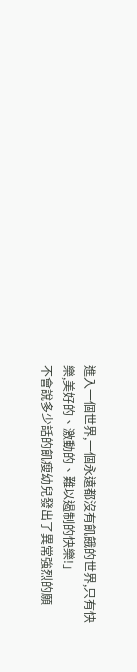進入一個世界,一個永遠都沒有飢餓的世界,只有快樂,美好的、激動的、難以遏制的快樂!」
不會說多少話的飢瘦幼兒發出了異常強烈的願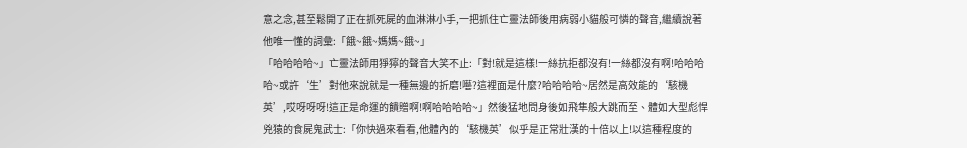意之念,甚至鬆開了正在抓死屍的血淋淋小手,一把抓住亡靈法師後用病弱小貓般可憐的聲音,繼續說著他唯一懂的詞彙:「餓~餓~媽媽~餓~」
「哈哈哈哈~」亡靈法師用猙獰的聲音大笑不止:「對!就是這樣!一絲抗拒都沒有!一絲都沒有啊!哈哈哈哈~或許‘生’對他來說就是一種無邊的折磨!囈?這裡面是什麼?哈哈哈哈~居然是高效能的‘駭機英’,哎呀呀呀!這正是命運的饋贈啊!啊哈哈哈哈~」然後猛地問身後如飛隼般大跳而至、體如大型彪悍兇猿的食屍鬼武士:「你快過來看看,他體內的‘駭機英’似乎是正常壯漢的十倍以上!以這種程度的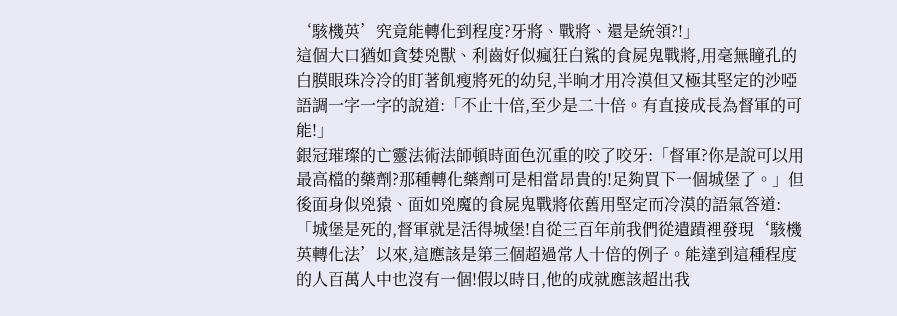‘駭機英’究竟能轉化到程度?牙將、戰將、還是統領?!」
這個大口猶如貪婪兇獸、利齒好似瘋狂白鯊的食屍鬼戰將,用毫無瞳孔的白膜眼珠冷冷的盯著飢瘦將死的幼兒,半晌才用冷漠但又極其堅定的沙啞語調一字一字的說道:「不止十倍,至少是二十倍。有直接成長為督軍的可能!」
銀冠璀璨的亡靈法術法師頓時面色沉重的咬了咬牙:「督軍?你是說可以用最高檔的藥劑?那種轉化藥劑可是相當昂貴的!足夠買下一個城堡了。」但後面身似兇猿、面如兇魔的食屍鬼戰將依舊用堅定而冷漠的語氣答道:「城堡是死的,督軍就是活得城堡!自從三百年前我們從遺蹟裡發現‘駭機英轉化法’以來,這應該是第三個超過常人十倍的例子。能達到這種程度的人百萬人中也沒有一個!假以時日,他的成就應該超出我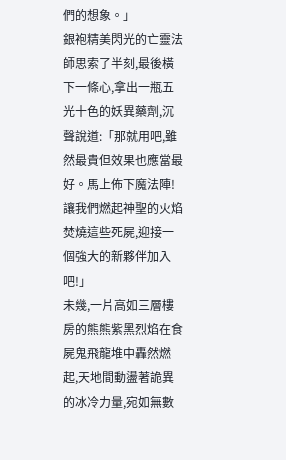們的想象。」
銀袍精美閃光的亡靈法師思索了半刻,最後橫下一條心,拿出一瓶五光十色的妖異藥劑,沉聲說道:「那就用吧,雖然最貴但效果也應當最好。馬上佈下魔法陣!讓我們燃起神聖的火焰焚燒這些死屍,迎接一個強大的新夥伴加入吧!」
未幾,一片高如三層樓房的熊熊紫黑烈焰在食屍鬼飛龍堆中轟然燃起,天地間動盪著詭異的冰冷力量,宛如無數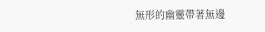無形的幽靈帶著無邊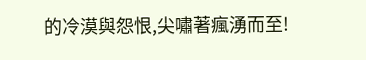的冷漠與怨恨,尖嘯著瘋湧而至!